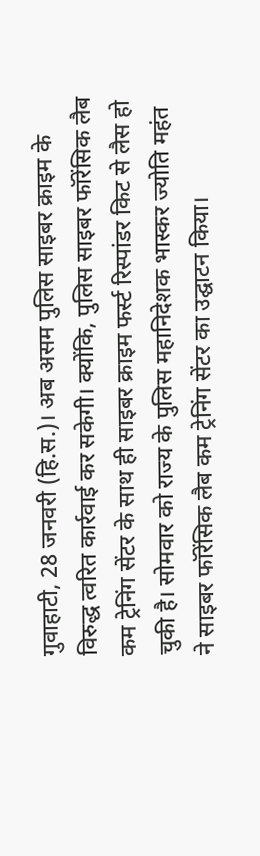गुवाहाटी, 28 जनवरी (हि.स.)। अब असम पुलिस साइबर क्राइम के विरुद्ध त्वरित कार्रवाई कर सकेगी। क्योंकि, पुलिस साइबर फॉरेंसिक लैब कम ट्रेनिंग सेंटर के साथ ही साइबर क्राइम फर्स्ट रिस्पांडर किट से लैस हो चुकी है। सोमवार को राज्य के पुलिस महानिदेशक भास्कर ज्योति महंत ने साइबर फॉरेंसिक लैब कम ट्रेनिंग सेंटर का उद्घाटन किया।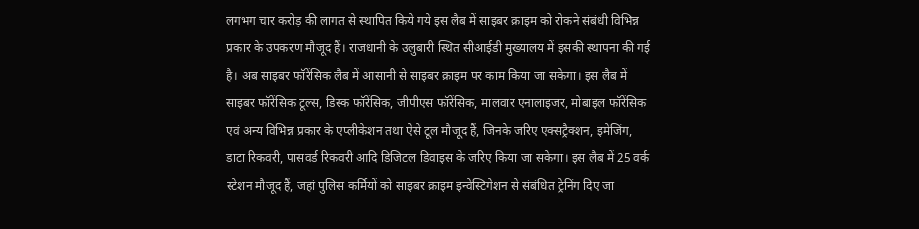लगभग चार करोड़ की लागत से स्थापित किये गये इस लैब में साइबर क्राइम को रोकने संबंधी विभिन्न प्रकार के उपकरण मौजूद हैं। राजधानी के उलुबारी स्थित सीआईडी मुख्यालय में इसकी स्थापना की गई है। अब साइबर फॉरेंसिक लैब में आसानी से साइबर क्राइम पर काम किया जा सकेगा। इस लैब में साइबर फॉरेंसिक टूल्स, डिस्क फॉरेंसिक, जीपीएस फॉरेंसिक, मालवार एनालाइजर, मोबाइल फॉरेंसिक एवं अन्य विभिन्न प्रकार के एप्लीकेशन तथा ऐसे टूल मौजूद हैं, जिनके जरिए एक्सट्रैक्शन, इमेजिंग, डाटा रिकवरी, पासवर्ड रिकवरी आदि डिजिटल डिवाइस के जरिए किया जा सकेगा। इस लैब में 25 वर्क स्टेशन मौजूद हैं, जहां पुलिस कर्मियों को साइबर क्राइम इन्वेस्टिगेशन से संबंधित ट्रेनिंग दिए जा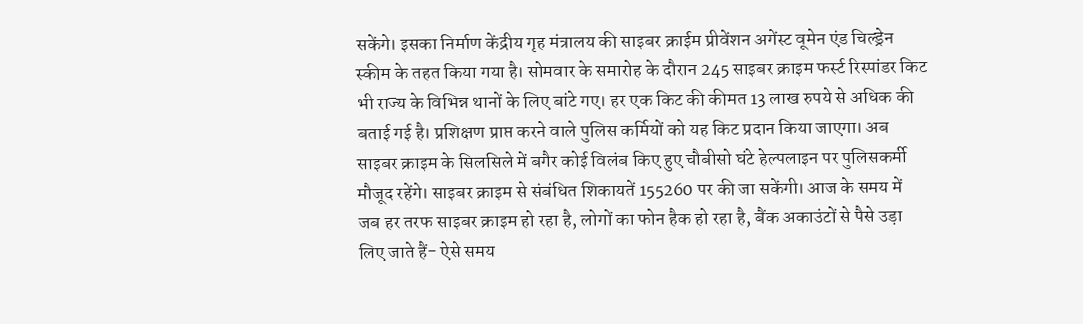सकेंगे। इसका निर्माण केंद्रीय गृह मंत्रालय की साइबर क्राईम प्रीवेंशन अगेंस्ट वूमेन एंड चिल्ड्रेन स्कीम के तहत किया गया है। सोमवार के समारोह के दौरान 245 साइबर क्राइम फर्स्ट रिस्पांडर किट भी राज्य के विभिन्न थानों के लिए बांटे गए। हर एक किट की कीमत 13 लाख रुपये से अधिक की बताई गई है। प्रशिक्षण प्राप्त करने वाले पुलिस कर्मियों को यह किट प्रदान किया जाएगा। अब साइबर क्राइम के सिलसिले में बगैर कोई विलंब किए हुए चौबीसो घंटे हेल्पलाइन पर पुलिसकर्मी मौजूद रहेंगे। साइबर क्राइम से संबंधित शिकायतें 155260 पर की जा सकेंगी। आज के समय में जब हर तरफ साइबर क्राइम हो रहा है, लोगों का फोन हैक हो रहा है, बैंक अकाउंटों से पैसे उड़ा लिए जाते हैं- ऐसे समय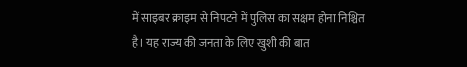में साइबर क्राइम से निपटने में पुलिस का सक्षम होना निश्चित है। यह राज्य की जनता के लिए खुशी की बात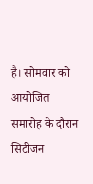है। सोमवार को आयोजित समारोह के दौरान सिटीजन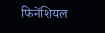फिनेंशियल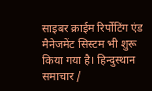साइबर क्राईम रिर्पोटिंग एंड मैनेजमेंट सिस्टम भी शुरू किया गया है। हिन्दुस्थान समाचार /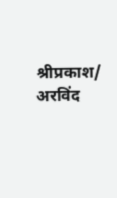श्रीप्रकाश/ अरविंद